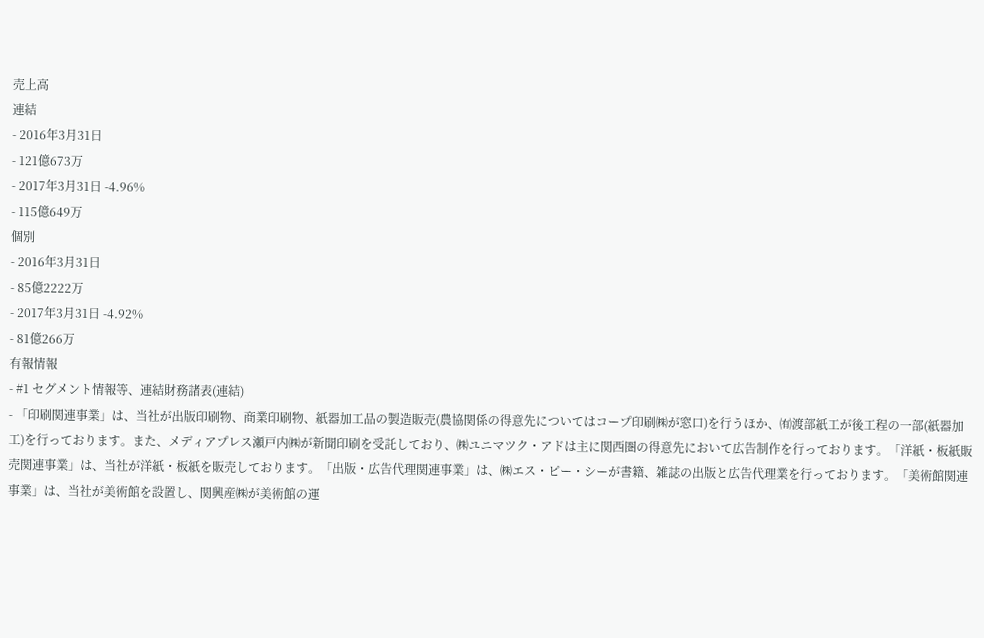売上高
連結
- 2016年3月31日
- 121億673万
- 2017年3月31日 -4.96%
- 115億649万
個別
- 2016年3月31日
- 85億2222万
- 2017年3月31日 -4.92%
- 81億266万
有報情報
- #1 セグメント情報等、連結財務諸表(連結)
- 「印刷関連事業」は、当社が出版印刷物、商業印刷物、紙器加工品の製造販売(農協関係の得意先についてはコープ印刷㈱が窓口)を行うほか、㈲渡部紙工が後工程の一部(紙器加工)を行っております。また、メディアプレス瀬戸内㈱が新聞印刷を受託しており、㈱ユニマツク・アドは主に関西圏の得意先において広告制作を行っております。「洋紙・板紙販売関連事業」は、当社が洋紙・板紙を販売しております。「出版・広告代理関連事業」は、㈱エス・ピー・シーが書籍、雑誌の出版と広告代理業を行っております。「美術館関連事業」は、当社が美術館を設置し、関興産㈱が美術館の運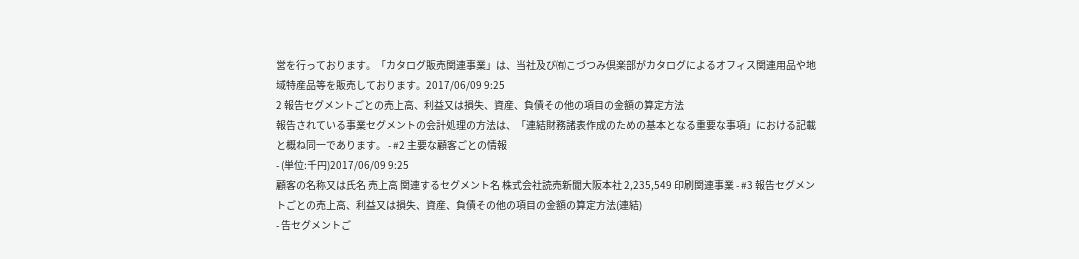営を行っております。「カタログ販売関連事業」は、当社及び㈲こづつみ倶楽部がカタログによるオフィス関連用品や地域特産品等を販売しております。2017/06/09 9:25
2 報告セグメントごとの売上高、利益又は損失、資産、負債その他の項目の金額の算定方法
報告されている事業セグメントの会計処理の方法は、「連結財務諸表作成のための基本となる重要な事項」における記載と概ね同一であります。 - #2 主要な顧客ごとの情報
- (単位:千円)2017/06/09 9:25
顧客の名称又は氏名 売上高 関連するセグメント名 株式会社読売新聞大阪本社 2,235,549 印刷関連事業 - #3 報告セグメントごとの売上高、利益又は損失、資産、負債その他の項目の金額の算定方法(連結)
- 告セグメントご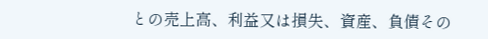との売上高、利益又は損失、資産、負債その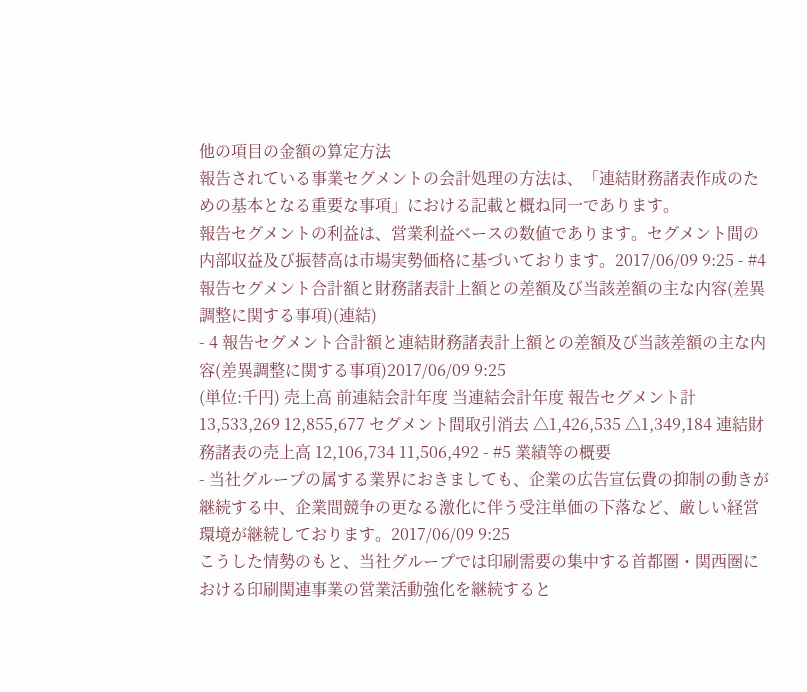他の項目の金額の算定方法
報告されている事業セグメントの会計処理の方法は、「連結財務諸表作成のための基本となる重要な事項」における記載と概ね同一であります。
報告セグメントの利益は、営業利益ベースの数値であります。セグメント間の内部収益及び振替高は市場実勢価格に基づいております。2017/06/09 9:25 - #4 報告セグメント合計額と財務諸表計上額との差額及び当該差額の主な内容(差異調整に関する事項)(連結)
- 4 報告セグメント合計額と連結財務諸表計上額との差額及び当該差額の主な内容(差異調整に関する事項)2017/06/09 9:25
(単位:千円) 売上高 前連結会計年度 当連結会計年度 報告セグメント計 13,533,269 12,855,677 セグメント間取引消去 △1,426,535 △1,349,184 連結財務諸表の売上高 12,106,734 11,506,492 - #5 業績等の概要
- 当社グループの属する業界におきましても、企業の広告宣伝費の抑制の動きが継続する中、企業間競争の更なる激化に伴う受注単価の下落など、厳しい経営環境が継続しております。2017/06/09 9:25
こうした情勢のもと、当社グループでは印刷需要の集中する首都圏・関西圏における印刷関連事業の営業活動強化を継続すると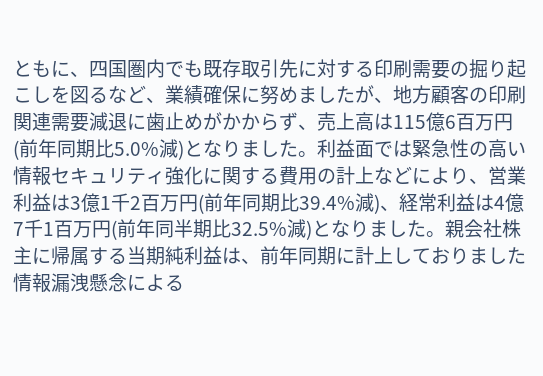ともに、四国圏内でも既存取引先に対する印刷需要の掘り起こしを図るなど、業績確保に努めましたが、地方顧客の印刷関連需要減退に歯止めがかからず、売上高は115億6百万円(前年同期比5.0%減)となりました。利益面では緊急性の高い情報セキュリティ強化に関する費用の計上などにより、営業利益は3億1千2百万円(前年同期比39.4%減)、経常利益は4億7千1百万円(前年同半期比32.5%減)となりました。親会社株主に帰属する当期純利益は、前年同期に計上しておりました情報漏洩懸念による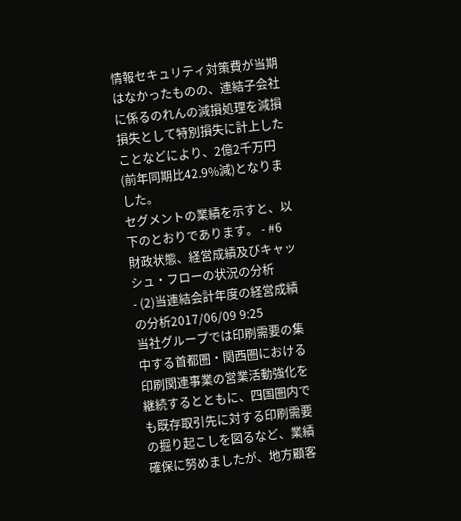情報セキュリティ対策費が当期はなかったものの、連結子会社に係るのれんの減損処理を減損損失として特別損失に計上したことなどにより、2億2千万円(前年同期比42.9%減)となりました。
セグメントの業績を示すと、以下のとおりであります。 - #6 財政状態、経営成績及びキャッシュ・フローの状況の分析
- (2)当連結会計年度の経営成績の分析2017/06/09 9:25
当社グループでは印刷需要の集中する首都圏・関西圏における印刷関連事業の営業活動強化を継続するとともに、四国圏内でも既存取引先に対する印刷需要の掘り起こしを図るなど、業績確保に努めましたが、地方顧客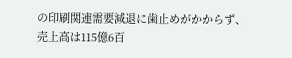の印刷関連需要減退に歯止めがかからず、売上高は115億6百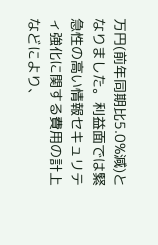万円(前年同期比5.0%減)となりました。利益面では緊急性の高い情報セキュリティ強化に関する費用の計上などにより、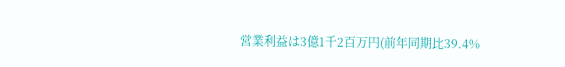営業利益は3億1千2百万円(前年同期比39.4%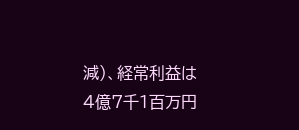減)、経常利益は4億7千1百万円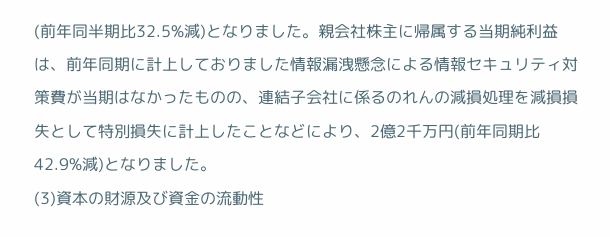(前年同半期比32.5%減)となりました。親会社株主に帰属する当期純利益は、前年同期に計上しておりました情報漏洩懸念による情報セキュリティ対策費が当期はなかったものの、連結子会社に係るのれんの減損処理を減損損失として特別損失に計上したことなどにより、2億2千万円(前年同期比42.9%減)となりました。
(3)資本の財源及び資金の流動性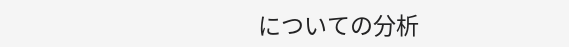についての分析